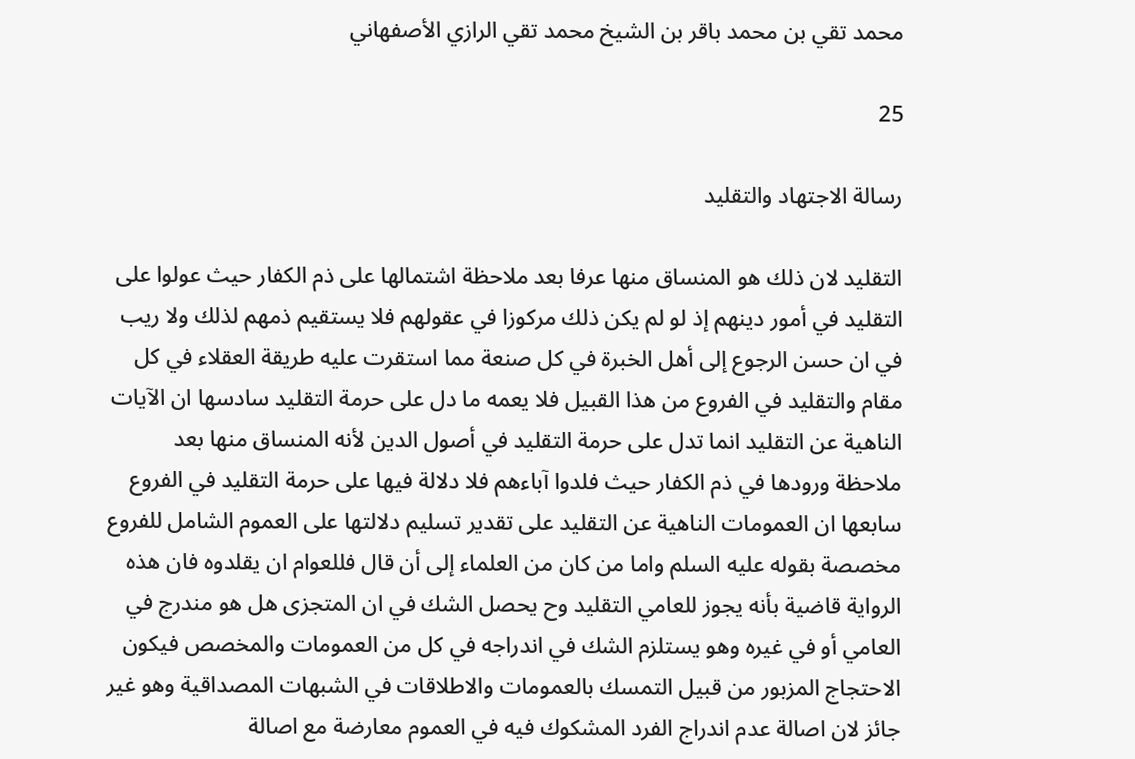محمد تقي بن محمد باقر بن الشيخ محمد تقي الرازي الأصفهاني

25

رسالة الاجتهاد والتقليد

التقليد لان ذلك هو المنساق منها عرفا بعد ملاحظة اشتمالها على ذم الكفار حيث عولوا على التقليد في أمور دينهم إذ لو لم يكن ذلك مركوزا في عقولهم فلا يستقيم ذمهم لذلك ولا ريب في ان حسن الرجوع إلى أهل الخبرة في كل صنعة مما استقرت عليه طريقة العقلاء في كل مقام والتقليد في الفروع من هذا القبيل فلا يعمه ما دل على حرمة التقليد سادسها ان الآيات الناهية عن التقليد انما تدل على حرمة التقليد في أصول الدين لأنه المنساق منها بعد ملاحظة ورودها في ذم الكفار حيث فلدوا آباءهم فلا دلالة فيها على حرمة التقليد في الفروع سابعها ان العمومات الناهية عن التقليد على تقدير تسليم دلالتها على العموم الشامل للفروع مخصصة بقوله عليه السلم واما من كان من العلماء إلى أن قال فللعوام ان يقلدوه فان هذه الرواية قاضية بأنه يجوز للعامي التقليد وح يحصل الشك في ان المتجزى هل هو مندرج في العامي أو في غيره وهو يستلزم الشك في اندراجه في كل من العمومات والمخصص فيكون الاحتجاج المزبور من قبيل التمسك بالعمومات والاطلاقات في الشبهات المصداقية وهو غير جائز لان اصالة عدم اندراج الفرد المشكوك فيه في العموم معارضة مع اصالة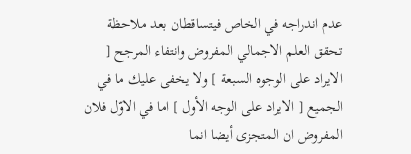عدم اندراجه في الخاص فيتساقطان بعد ملاحظة تحقق العلم الاجمالي المفروض وانتفاء المرجح [ الايراد على الوجوه السبعة ] ولا يخفى عليك ما في الجميع [ الايراد على الوجه الأول ] اما في الاوّل فلان المفروض ان المتجزى أيضا انما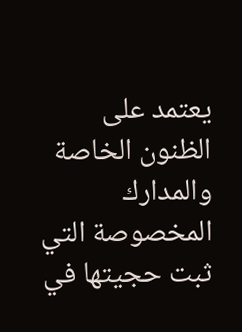يعتمد على الظنون الخاصة والمدارك المخصوصة التي ثبت حجيتها في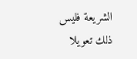الشريعة فليس ذلك تعويلا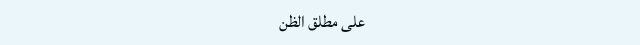على مطلق الظن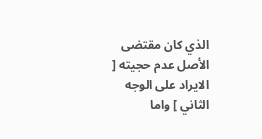الذي كان مقتضى الأصل عدم حجيته [ الايراد على الوجه الثاني ] واما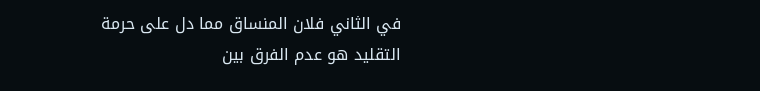في الثاني فلان المنساق مما دل على حرمة التقليد هو عدم الفرق بين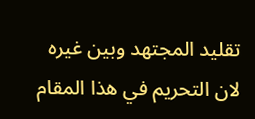تقليد المجتهد وبين غيره لان التحريم في هذا المقام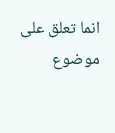انما تعلق على موضوع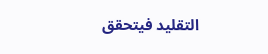التقليد فيتحقق